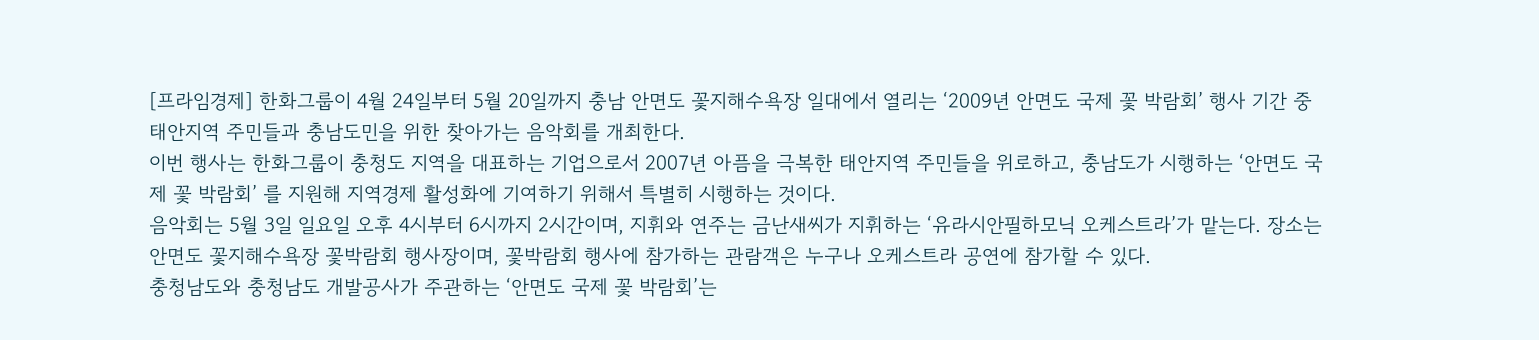[프라임경제] 한화그룹이 4월 24일부터 5월 20일까지 충남 안면도 꽃지해수욕장 일대에서 열리는 ‘2009년 안면도 국제 꽃 박람회’ 행사 기간 중 태안지역 주민들과 충남도민을 위한 찾아가는 음악회를 개최한다.
이번 행사는 한화그룹이 충청도 지역을 대표하는 기업으로서 2007년 아픔을 극복한 태안지역 주민들을 위로하고, 충남도가 시행하는 ‘안면도 국제 꽃 박람회’ 를 지원해 지역경제 활성화에 기여하기 위해서 특별히 시행하는 것이다.
음악회는 5월 3일 일요일 오후 4시부터 6시까지 2시간이며, 지휘와 연주는 금난새씨가 지휘하는 ‘유라시안필하모닉 오케스트라’가 맡는다. 장소는 안면도 꽃지해수욕장 꽃박람회 행사장이며, 꽃박람회 행사에 참가하는 관람객은 누구나 오케스트라 공연에 참가할 수 있다.
충청남도와 충청남도 개발공사가 주관하는 ‘안면도 국제 꽃 박람회’는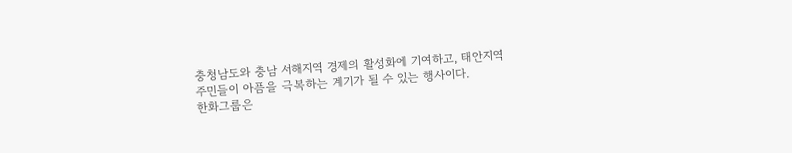충청남도와 충남 서해지역 경제의 활성화에 기여하고, 태안지역 주민들이 아픔을 극복하는 계기가 될 수 있는 행사이다.
한화그룹은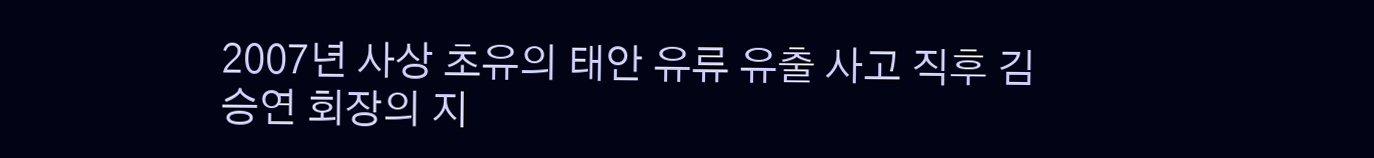2007년 사상 초유의 태안 유류 유출 사고 직후 김승연 회장의 지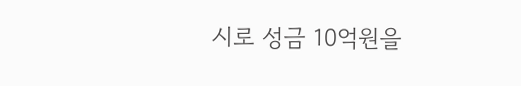시로 성금 10억원을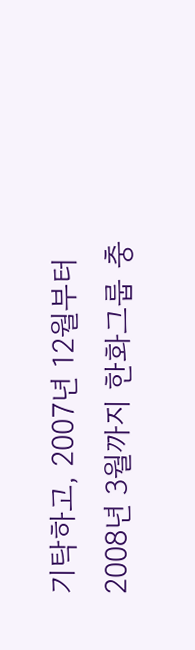기탁하고, 2007년 12월부터 2008년 3월까지 한화그룹 충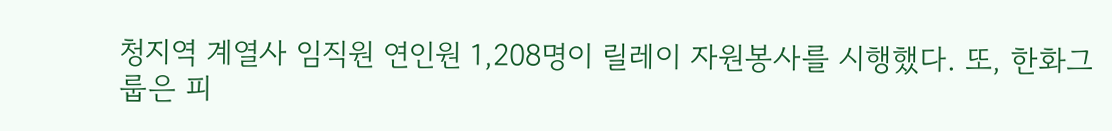청지역 계열사 임직원 연인원 1,208명이 릴레이 자원봉사를 시행했다. 또, 한화그룹은 피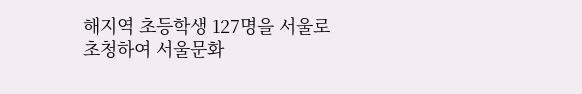해지역 초등학생 127명을 서울로 초청하여 서울문화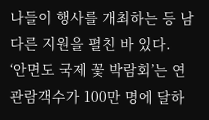나들이 행사를 개최하는 등 남다른 지원을 펼친 바 있다.
‘안면도 국제 꽃 박람회’는 연 관람객수가 100만 명에 달하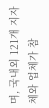며, 국내외 121개 지자체와 업체가 참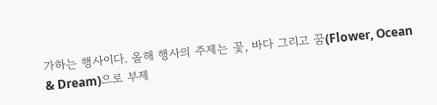가하는 행사이다. 올해 행사의 주제는 꽃, 바다 그리고 꿈(Flower, Ocean & Dream)으로 부제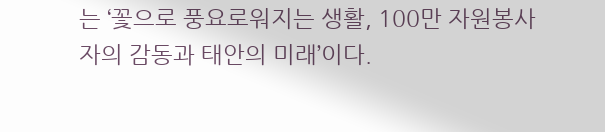는 ‘꽃으로 풍요로워지는 생활, 100만 자원봉사자의 감동과 태안의 미래’이다.